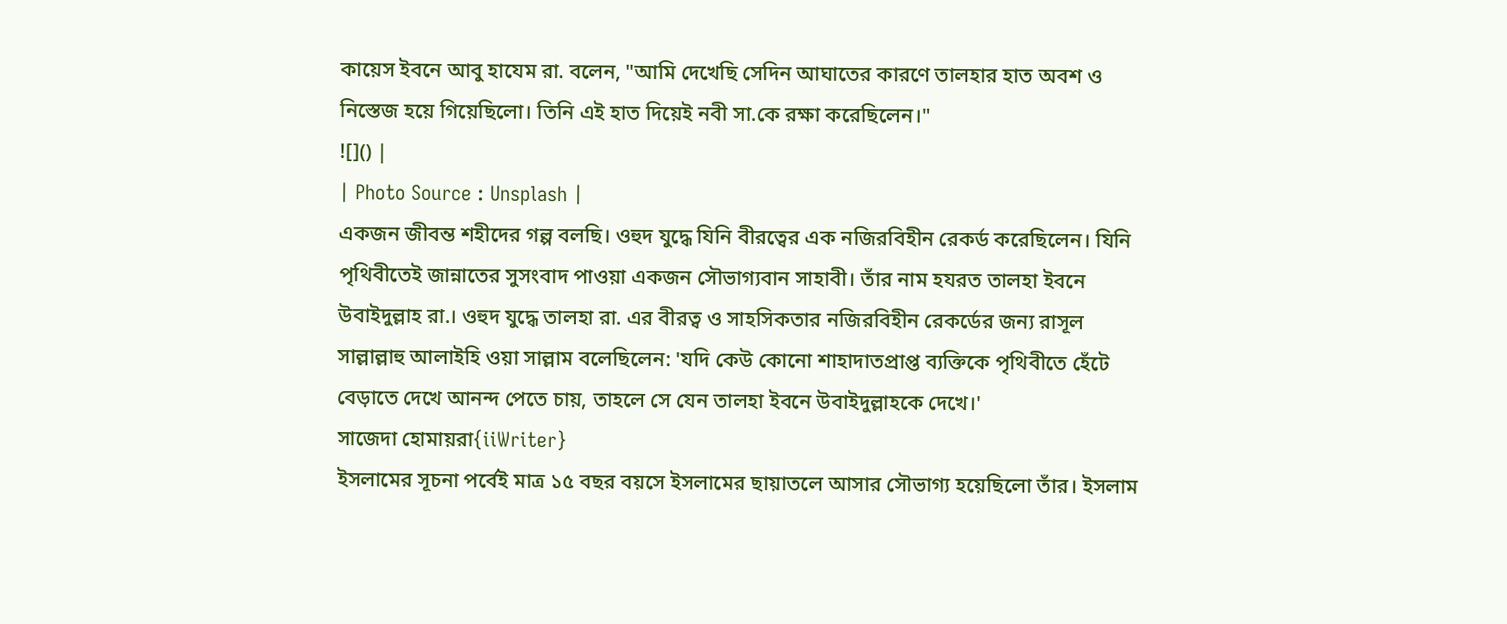কায়েস ইবনে আবু হাযেম রা. বলেন, "আমি দেখেছি সেদিন আঘাতের কারণে তালহার হাত অবশ ও নিস্তেজ হয়ে গিয়েছিলো। তিনি এই হাত দিয়েই নবী সা.কে রক্ষা করেছিলেন।"
![]() |
| Photo Source : Unsplash |
একজন জীবন্ত শহীদের গল্প বলছি। ওহুদ যুদ্ধে যিনি বীরত্বের এক নজিরবিহীন রেকর্ড করেছিলেন। যিনি পৃথিবীতেই জান্নাতের সুসংবাদ পাওয়া একজন সৌভাগ্যবান সাহাবী। তাঁর নাম হযরত তালহা ইবনে উবাইদুল্লাহ রা.। ওহুদ যুদ্ধে তালহা রা. এর বীরত্ব ও সাহসিকতার নজিরবিহীন রেকর্ডের জন্য রাসূল সাল্লাল্লাহু আলাইহি ওয়া সাল্লাম বলেছিলেন: 'যদি কেউ কোনো শাহাদাতপ্রাপ্ত ব্যক্তিকে পৃথিবীতে হেঁটে বেড়াতে দেখে আনন্দ পেতে চায়, তাহলে সে যেন তালহা ইবনে উবাইদুল্লাহকে দেখে।'
সাজেদা হোমায়রা{iiWriter}
ইসলামের সূচনা পর্বেই মাত্র ১৫ বছর বয়সে ইসলামের ছায়াতলে আসার সৌভাগ্য হয়েছিলো তাঁর। ইসলাম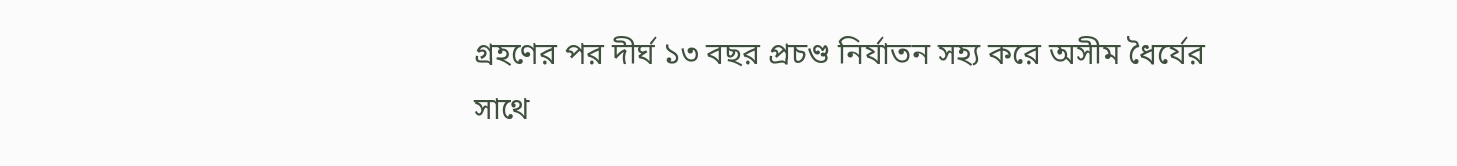গ্রহণের পর দীর্ঘ ১৩ বছর প্রচণ্ড নির্যাতন সহ্য করে অসীম ধৈর্যের সাথে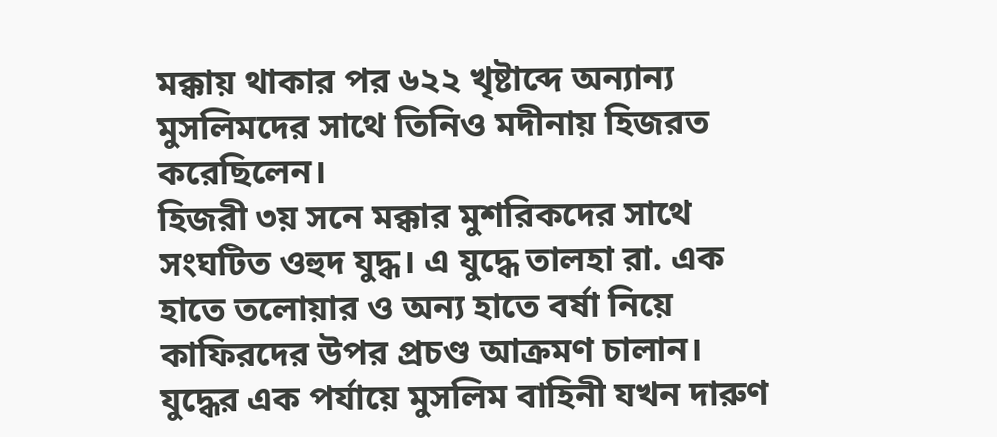মক্কায় থাকার পর ৬২২ খৃষ্টাব্দে অন্যান্য মুসলিমদের সাথে তিনিও মদীনায় হিজরত করেছিলেন।
হিজরী ৩য় সনে মক্কার মুশরিকদের সাথে সংঘটিত ওহুদ যুদ্ধ। এ যুদ্ধে তালহা রা. এক হাতে তলোয়ার ও অন্য হাতে বর্ষা নিয়ে কাফিরদের উপর প্রচণ্ড আক্রমণ চালান।
যুদ্ধের এক পর্যায়ে মুসলিম বাহিনী যখন দারুণ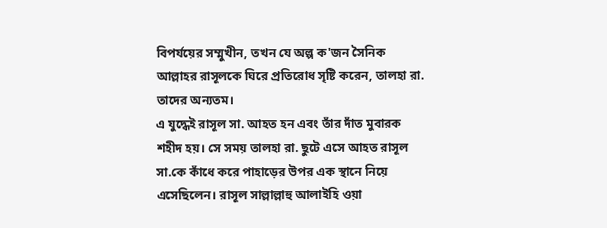বিপর্যয়ের সম্মুখীন, তখন যে অল্প ক'জন সৈনিক আল্লাহর রাসূলকে ঘিরে প্রতিরোধ সৃষ্টি করেন, তালহা রা. তাদের অন্যতম।
এ যুদ্ধেই রাসূল সা. আহত হন এবং তাঁর দাঁত মুবারক শহীদ হয়। সে সময় তালহা রা. ছুটে এসে আহত রাসূল সা.কে কাঁধে করে পাহাড়ের উপর এক স্থানে নিয়ে এসেছিলেন। রাসূল সাল্লাল্লাহু আলাইহি ওয়া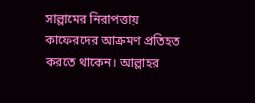সাল্লামের নিরাপত্তায় কাফেরদের আক্রমণ প্রতিহত করতে থাকেন। আল্লাহর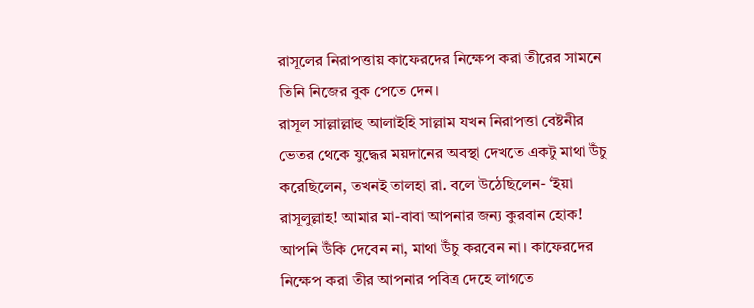রাসূলের নিরাপত্তায় কাফেরদের নিক্ষেপ করা তীরের সামনে তিনি নিজের বুক পেতে দেন।
রাসূল সাল্লাল্লাহু আলাইহি সাল্লাম যখন নিরাপত্তা বেষ্টনীর ভেতর থেকে যুদ্ধের ময়দানের অবস্থা দেখতে একটু মাথা উঁচু করেছিলেন, তখনই তালহা রা. বলে উঠেছিলেন- ‘ইয়া রাসূলুল্লাহ! আমার মা-বাবা আপনার জন্য কুরবান হোক! আপনি উঁকি দেবেন না, মাথা উঁচু করবেন না। কাফেরদের নিক্ষেপ করা তীর আপনার পবিত্র দেহে লাগতে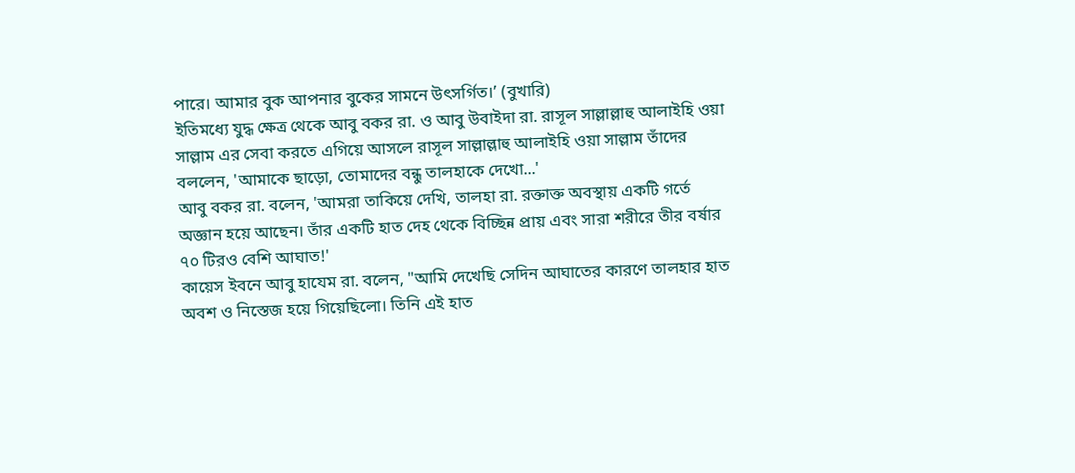পারে। আমার বুক আপনার বুকের সামনে উৎসর্গিত।’ (বুখারি)
ইতিমধ্যে যুদ্ধ ক্ষেত্র থেকে আবু বকর রা. ও আবু উবাইদা রা. রাসূল সাল্লাল্লাহু আলাইহি ওয়া সাল্লাম এর সেবা করতে এগিয়ে আসলে রাসূল সাল্লাল্লাহু আলাইহি ওয়া সাল্লাম তাঁদের বললেন, 'আমাকে ছাড়ো, তোমাদের বন্ধু তালহাকে দেখো...'
আবু বকর রা. বলেন, 'আমরা তাকিয়ে দেখি, তালহা রা. রক্তাক্ত অবস্থায় একটি গর্তে অজ্ঞান হয়ে আছেন। তাঁর একটি হাত দেহ থেকে বিচ্ছিন্ন প্রায় এবং সারা শরীরে তীর বর্ষার ৭০ টিরও বেশি আঘাত!'
কায়েস ইবনে আবু হাযেম রা. বলেন, "আমি দেখেছি সেদিন আঘাতের কারণে তালহার হাত অবশ ও নিস্তেজ হয়ে গিয়েছিলো। তিনি এই হাত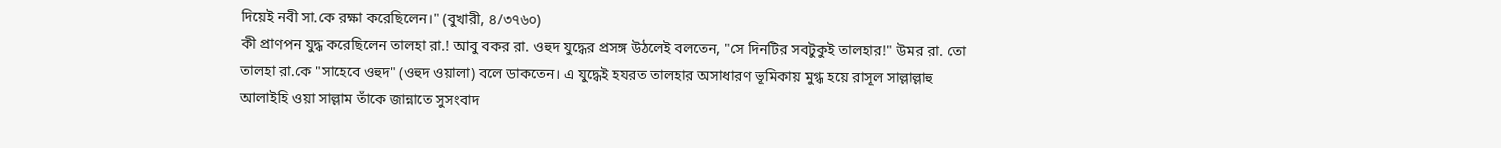দিয়েই নবী সা.কে রক্ষা করেছিলেন।" (বুখারী, ৪/৩৭৬০)
কী প্রাণপন যুদ্ধ করেছিলেন তালহা রা.! আবু বকর রা. ওহুদ যুদ্ধের প্রসঙ্গ উঠলেই বলতেন, "সে দিনটির সবটুকুই তালহার!" উমর রা. তো তালহা রা.কে "সাহেবে ওহুদ" (ওহুদ ওয়ালা) বলে ডাকতেন। এ যুদ্ধেই হযরত তালহার অসাধারণ ভূমিকায় মুগ্ধ হয়ে রাসূল সাল্লাল্লাহু আলাইহি ওয়া সাল্লাম তাঁকে জান্নাতে সুসংবাদ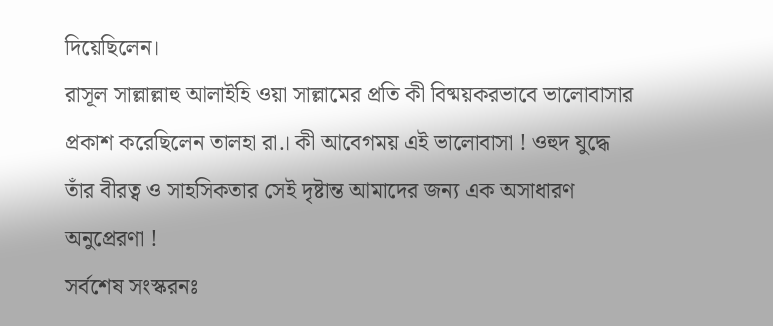দিয়েছিলেন।
রাসূল সাল্লাল্লাহু আলাইহি ওয়া সাল্লামের প্রতি কী বিষ্ময়করভাবে ভালোবাসার প্রকাশ করেছিলেন তালহা রা.। কী আবেগময় এই ভালোবাসা ! ওহুদ যুদ্ধে তাঁর বীরত্ব ও সাহসিকতার সেই দৃষ্টান্ত আমাদের জন্য এক অসাধারণ অনুপ্রেরণা !
সর্বশেষ সংস্করনঃ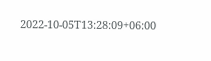2022-10-05T13:28:09+06:00